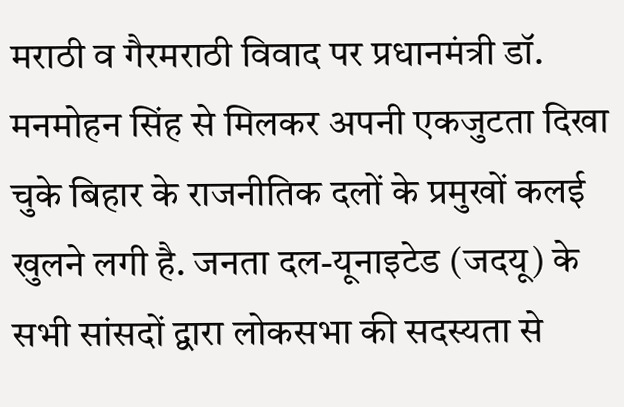मराठी व गैरमराठी विवाद पर प्रधानमंत्री डॉ. मनमोहन सिंह से मिलकर अपनी एकजुटता दिखा चुके बिहार के राजनीतिक दलों के प्रमुखों कलई खुलने लगी है. जनता दल-यूनाइटेड (जदयू) के सभी सांसदों द्वारा लोकसभा की सदस्यता से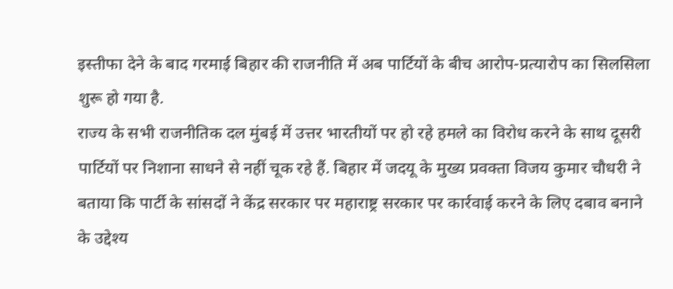इस्तीफा देने के बाद गरमाई बिहार की राजनीति में अब पार्टियों के बीच आरोप-प्रत्यारोप का सिलसिला शुरू हो गया है.
राज्य के सभी राजनीतिक दल मुंबई में उत्तर भारतीयों पर हो रहे हमले का विरोध करने के साथ दूसरी पार्टियों पर निशाना साधने से नहीं चूक रहे हैं. बिहार में जदयू के मुख्य प्रवक्ता विजय कुमार चौधरी ने बताया कि पार्टी के सांसदों ने केंद्र सरकार पर महाराष्ट्र सरकार पर कार्रवाई करने के लिए दबाव बनाने के उद्देश्य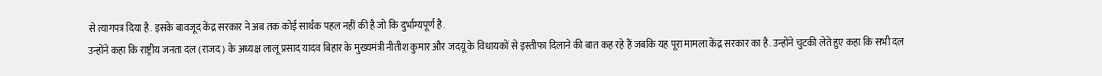से त्यागपत्र दिया है. इसके बावजूद केंद्र सरकार ने अब तक कोई सार्थक पहल नहीं की है जो कि दुर्भाग्यपूर्ण है.
उन्होंने कहा कि राष्ट्रीय जनता दल (राजद) के अध्यक्ष लालू प्रसाद यादव बिहार के मुख्यमंत्री नीतीश कुमार और जदयू के विधायकों से इस्तीफा दिलाने की बात कह रहे हैं जबकि यह पूरा मामला केंद्र सरकार का है. उन्होंने चुटकी लेते हुए कहा कि सभी दल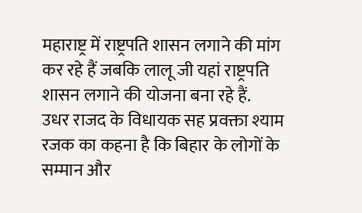महाराष्ट्र में राष्ट्रपति शासन लगाने की मांग कर रहे हैं जबकि लालू जी यहां राष्ट्रपति शासन लगाने की योजना बना रहे हैं.
उधर राजद के विधायक सह प्रवक्ता श्याम रजक का कहना है कि बिहार के लोगों के सम्मान और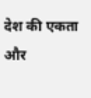देश की एकता और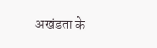अखंडता के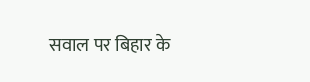सवाल पर बिहार के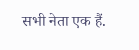सभी नेता एक हैं.